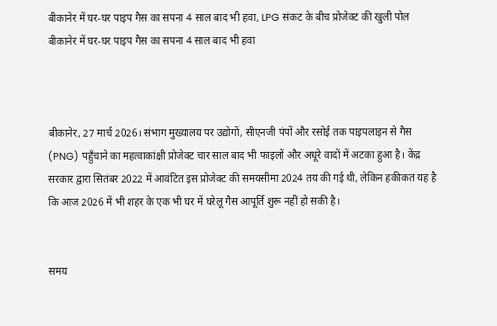बीकानेर में घर-घर पाइप गैस का सपना 4 साल बाद भी हवा, LPG संकट के बीच प्रोजेक्ट की खुली पोल
बीकानेर में घर-घर पाइप गैस का सपना 4 साल बाद भी हवा



बीकानेर, 27 मार्च 2026। संभाग मुख्यालय पर उद्योगों, सीएनजी पंपों और रसोई तक पाइपलाइन से गैस (PNG) पहुँचाने का महत्वाकांक्षी प्रोजेक्ट चार साल बाद भी फाइलों और अधूरे वादों में अटका हुआ है। केंद्र सरकार द्वारा सितंबर 2022 में आवंटित इस प्रोजेक्ट की समयसीमा 2024 तय की गई थी, लेकिन हकीकत यह है कि आज 2026 में भी शहर के एक भी घर में घरेलू गैस आपूर्ति शुरू नहीं हो सकी है।


समय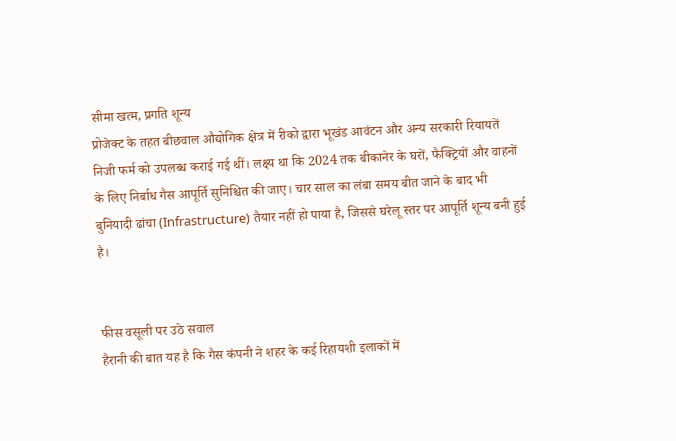सीमा खत्म, प्रगति शून्य
प्रोजेक्ट के तहत बीछवाल औद्योगिक क्षेत्र में रीको द्वारा भूखंड आवंटन और अन्य सरकारी रियायतें निजी फर्म को उपलब्ध कराई गई थीं। लक्ष्य था कि 2024 तक बीकानेर के घरों, फैक्ट्रियों और वाहनों के लिए निर्बाध गैस आपूर्ति सुनिश्चित की जाए। चार साल का लंबा समय बीत जाने के बाद भी बुनियादी ढांचा (Infrastructure) तैयार नहीं हो पाया है, जिससे घरेलू स्तर पर आपूर्ति शून्य बनी हुई है।


फीस वसूली पर उठे सवाल
हैरानी की बात यह है कि गैस कंपनी ने शहर के कई रिहायशी इलाकों में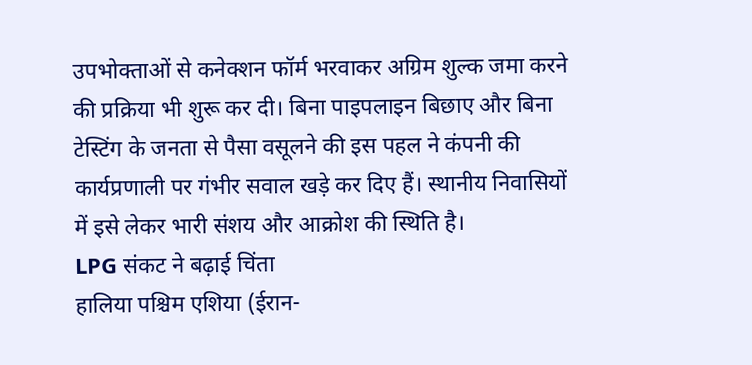उपभोक्ताओं से कनेक्शन फॉर्म भरवाकर अग्रिम शुल्क जमा करने की प्रक्रिया भी शुरू कर दी। बिना पाइपलाइन बिछाए और बिना टेस्टिंग के जनता से पैसा वसूलने की इस पहल ने कंपनी की कार्यप्रणाली पर गंभीर सवाल खड़े कर दिए हैं। स्थानीय निवासियों में इसे लेकर भारी संशय और आक्रोश की स्थिति है।
LPG संकट ने बढ़ाई चिंता
हालिया पश्चिम एशिया (ईरान-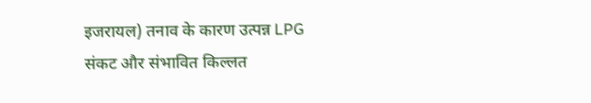इजरायल) तनाव के कारण उत्पन्न LPG संकट और संभावित किल्लत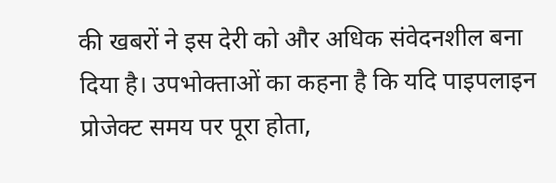की खबरों ने इस देरी को और अधिक संवेदनशील बना दिया है। उपभोक्ताओं का कहना है कि यदि पाइपलाइन प्रोजेक्ट समय पर पूरा होता,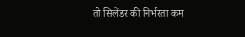तो सिलेंडर की निर्भरता कम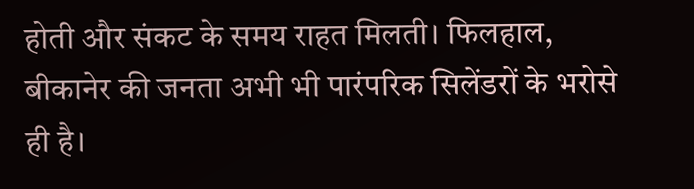होती और संकट के समय राहत मिलती। फिलहाल, बीकानेर की जनता अभी भी पारंपरिक सिलेंडरों के भरोसे ही है।